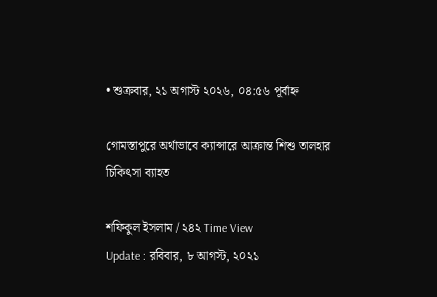• শুক্রবার, ২১ অগাস্ট ২০২৬, ০৪:৫৬ পূর্বাহ্ন

গোমস্তাপুরে অর্থাভাবে ক্যান্সারে আক্রান্ত শিশু তালহার চিকিৎসা ব্যাহত

শফিকুল ইসলাম / ২৪২ Time View
Update : রবিবার, ৮ আগস্ট, ২০২১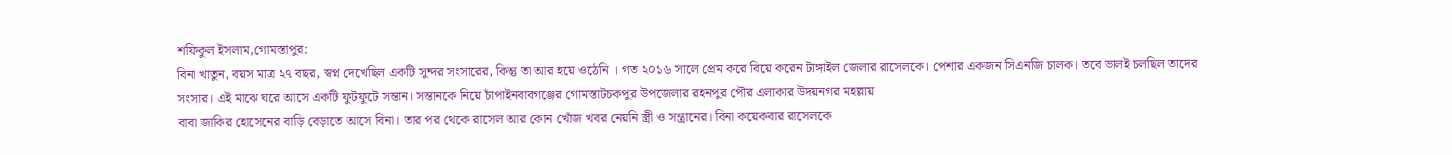শফিকুল ইসলাম,গোমস্তাপুর:
বিনা খাতুন, বয়স মাত্র ২৭ বছর, স্বপ্ন দেখেছিল একটি সুন্দর সংসারের, কিন্তু তা আর হয়ে ওঠেনি । গত ২০১৬ সালে প্রেম করে বিয়ে করেন টাঙ্গাইল জেলার রাসেলকে। পেশার একজন সিএনজি চালক। তবে ভালই চলছিল তাদের সংসার। এই মাঝে ঘরে আসে একটি ফুটফুটে সন্তান। সন্তানকে নিয়ে চাঁপাইনবাবগঞ্জের গোমস্তাটচকপুর উপজেলার রহনপুর পৌর এলাকার উদয়নগর মহল্লায়
বাবা জাকির হোসেনের বাড়ি বেড়াতে আসে বিনা। তার পর থেকে রাসেল আর কোন খোঁজ খবর নেয়নি স্ত্রী ও সন্ত্রানের। বিনা কয়েকবার রাসেলকে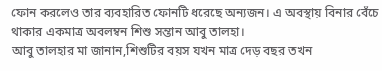ফোন করলেও তার ব্যবহারিত ফোনটি ধরেছে অন্যজন। এ অবস্থায় বিনার বেঁচে থাকার একমাত্র অবলম্বন শিশু সন্তান আবু তালহা।
আবু তালহার মা জানান,শিশুটির বয়স যখন মাত্র দেড় বছর তখন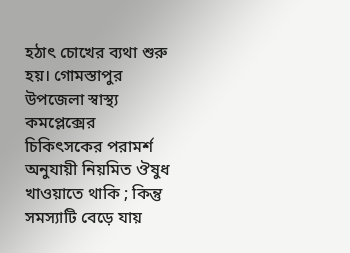হঠাৎ চোখের ব্যথা শুরু হয়। গোমস্তাপুর উপজেলা স্বাস্থ্য কমপ্লেক্সের চিকিৎসকের পরামর্শ অনুযায়ী নিয়মিত ঔষুধ খাওয়াতে থাকি ; কিন্তু সমস্যাটি বেড়ে যায়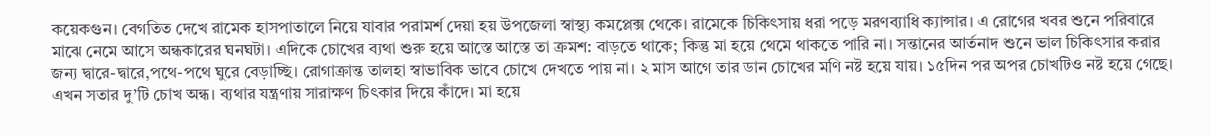কয়েকগুন। বেগতিত দেখে রামেক হাসপাতালে নিয়ে যাবার পরামর্শ দেয়া হয় উপজেলা স্বাস্থ্য কমপ্লেক্স থেকে। রামেকে চিকিৎসায় ধরা পড়ে মরণব্যাধি ক্যান্সার। এ রোগের খবর শুনে পরিবারে মাঝে নেমে আসে অন্ধকারের ঘনঘটা। এদিকে চোখের ব্যথা শুরু হয়ে আস্তে আস্তে তা ক্রমশ: বাড়তে থাকে; কিন্তু মা হয়ে থেমে থাকতে পারি না। সন্তানের আর্তনাদ শুনে ভাল চিকিৎসার করার জন্য দ্বারে-দ্বারে,পথে-পথে ঘুরে বেড়াচ্ছি। রোগাক্রান্ত তালহা স্বাভাবিক ভাবে চোখে দেখতে পায় না। ২ মাস আগে তার ডান চোখের মণি নষ্ট হয়ে যায়। ১৫দিন পর অপর চোখটিও নষ্ট হয়ে গেছে। এখন সতার দু’টি চোখ অন্ধ। ব্যথার যন্ত্রণায় সারাক্ষণ চিৎকার দিয়ে কাঁদে। মা হয়ে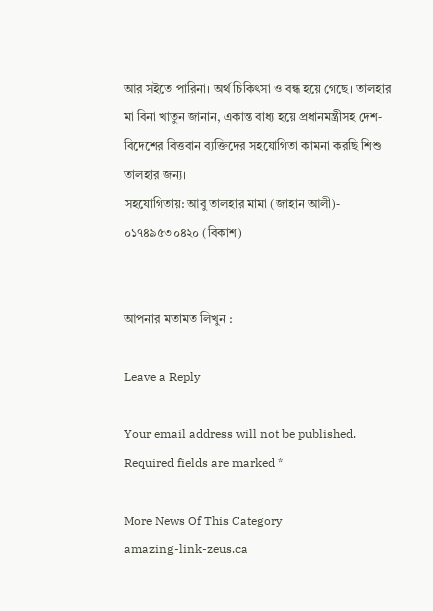আর সইতে পারিনা। অর্থ চিকিৎসা ও বন্ধ হয়ে গেছে। তালহার মা বিনা খাতুন জানান, একান্ত বাধ্য হয়ে প্রধানমন্ত্রীসহ দেশ-বিদেশের বিত্তবান ব্যক্তিদের সহযোগিতা কামনা করছি শিশু তালহার জন্য।
সহযোগিতায়: আবু তালহার মামা (জাহান আলী)- ০১৭৪৯৫৩০৪২০ (বিকাশ)


আপনার মতামত লিখুন :

Leave a Reply

Your email address will not be published. Required fields are marked *

More News Of This Category
amazing-link-zeus.ca